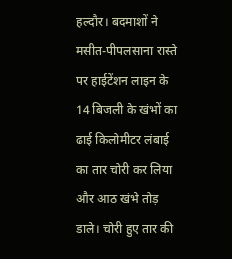हल्दौर। बदमाशों ने मसीत-पीपलसाना रास्ते पर हाईटेंशन लाइन के 14 बिजली के खंभों का ढाई किलोमीटर लंबाई का तार चोरी कर लिया और आठ खंभे तोड़ डाले। चोरी हुए तार की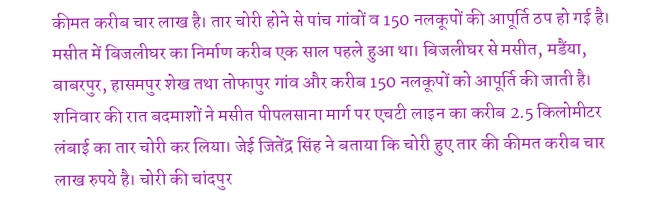कीमत करीब चार लाख है। तार चोरी होने से पांच गांवों व 150 नलकूपों की आपूर्ति ठप हो गई है।
मसीत में बिजलीघर का निर्माण करीब एक साल पहले हुआ था। बिजलीघर से मसीत, मडैंया, बाबरपुर, हासमपुर शेख तथा तोफापुर गांव और करीब 150 नलकूपों को आपूर्ति की जाती है। शनिवार की रात बदमाशों ने मसीत पीपलसाना मार्ग पर एचटी लाइन का करीब 2.5 किलोमीटर लंबाई का तार चोरी कर लिया। जेई जितेंद्र सिंह ने बताया कि चोरी हुए तार की कीमत करीब चार लाख रुपये है। चोरी की चांदपुर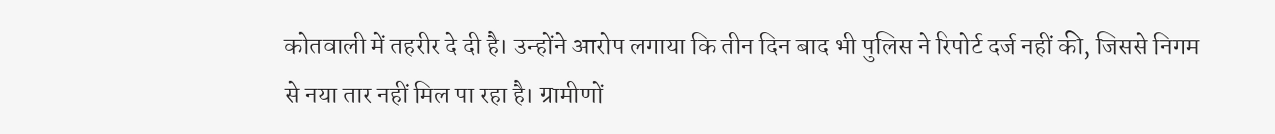कोतवाली में तहरीर दे दी है। उन्होंने आरोप लगाया कि तीन दिन बाद भी पुलिस ने रिपोर्ट दर्ज नहीं की, जिससे निगम से नया तार नहीं मिल पा रहा है। ग्रामीणों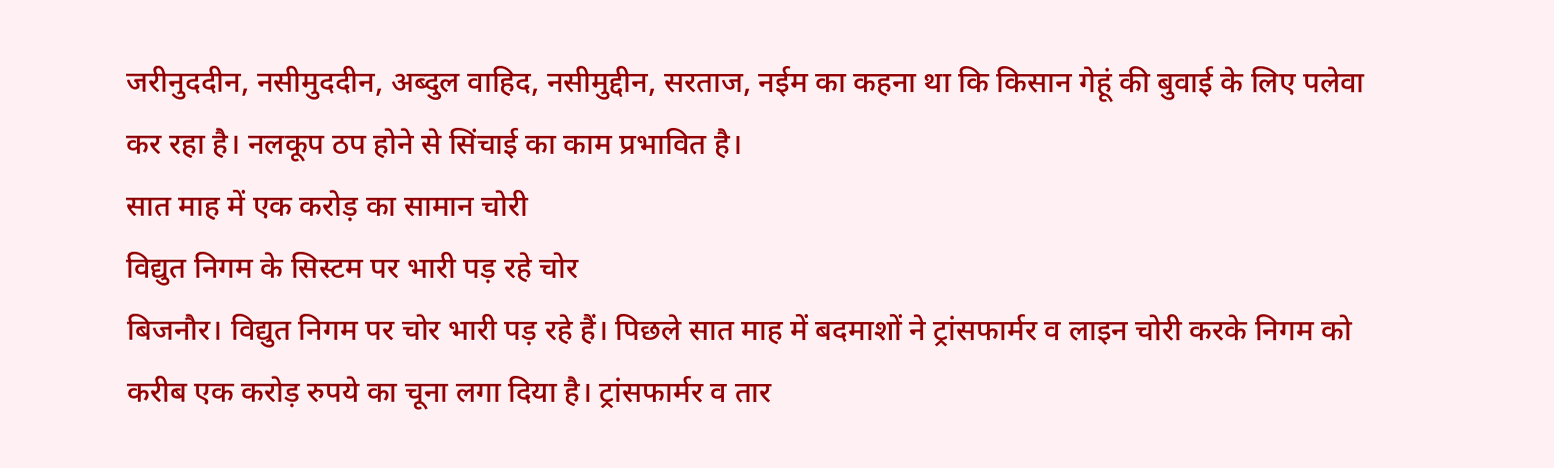जरीनुददीन, नसीमुददीन, अब्दुल वाहिद, नसीमुद्दीन, सरताज, नईम का कहना था कि किसान गेहूं की बुवाई के लिए पलेवा कर रहा है। नलकूप ठप होने से सिंचाई का काम प्रभावित है।
सात माह में एक करोड़ का सामान चोरी
विद्युत निगम के सिस्टम पर भारी पड़ रहे चोर
बिजनौर। विद्युत निगम पर चोर भारी पड़ रहे हैं। पिछले सात माह में बदमाशों ने ट्रांसफार्मर व लाइन चोरी करके निगम को करीब एक करोड़ रुपये का चूना लगा दिया है। ट्रांसफार्मर व तार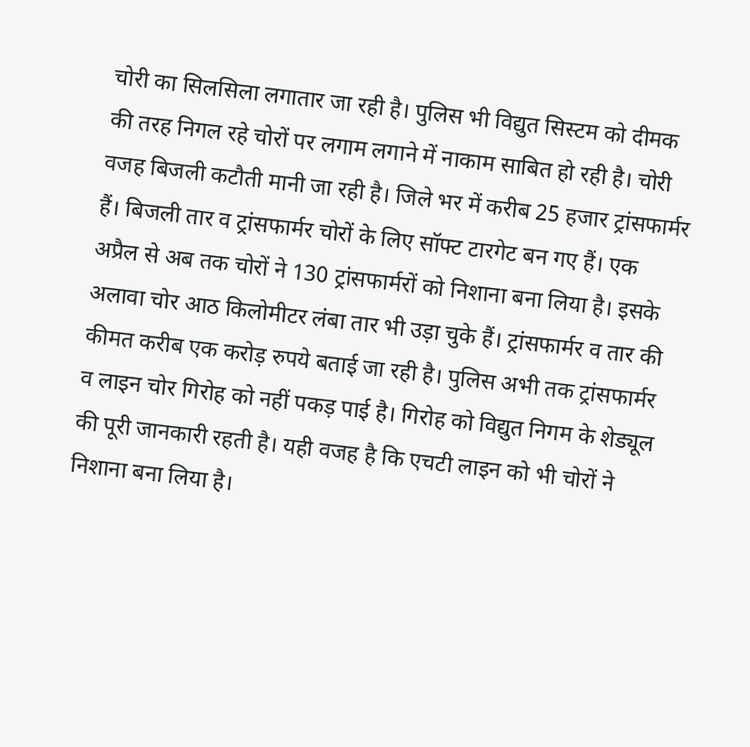चोरी का सिलसिला लगातार जा रही है। पुलिस भी विद्युत सिस्टम को दीमक की तरह निगल रहे चोरों पर लगाम लगाने में नाकाम साबित हो रही है। चोरी वजह बिजली कटौती मानी जा रही है। जिले भर में करीब 25 हजार ट्रांसफार्मर हैं। बिजली तार व ट्रांसफार्मर चोरों के लिए सॉफ्ट टारगेट बन गए हैं। एक अप्रैल से अब तक चोरों ने 130 ट्रांसफार्मरों को निशाना बना लिया है। इसके अलावा चोर आठ किलोमीटर लंबा तार भी उड़ा चुके हैं। ट्रांसफार्मर व तार की कीमत करीब एक करोड़ रुपये बताई जा रही है। पुलिस अभी तक ट्रांसफार्मर व लाइन चोर गिरोह को नहीं पकड़ पाई है। गिरोह को विद्युत निगम के शेड्यूल की पूरी जानकारी रहती है। यही वजह है कि एचटी लाइन को भी चोरों ने निशाना बना लिया है।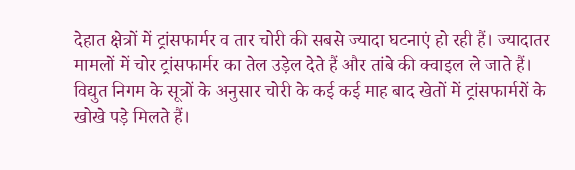देहात क्षेत्रों में ट्रांसफार्मर व तार चोरी की सबसे ज्यादा घटनाएं हो रही हैं। ज्यादातर मामलों में चोर ट्रांसफार्मर का तेल उड़ेल देते हैं और तांबे की क्वाइल ले जाते हैं। विद्युत निगम के सूत्रों के अनुसार चोरी के कई कई माह बाद खेतों में ट्रांसफार्मरों के खोखे पड़े मिलते हैं।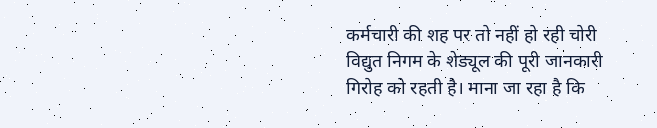कर्मचारी की शह पर तो नहीं हो रही चोरी
विद्युत निगम के शेड्यूल की पूरी जानकारी गिरोह को रहती है। माना जा रहा है कि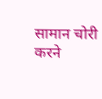सामान चोरी करने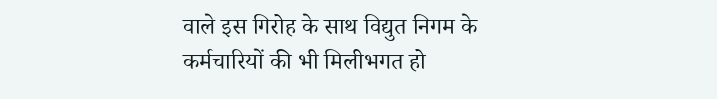वाले इस गिरोह के साथ विद्युत निगम के कर्मचारियों की भी मिलीभगत हो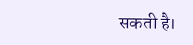सकती है।